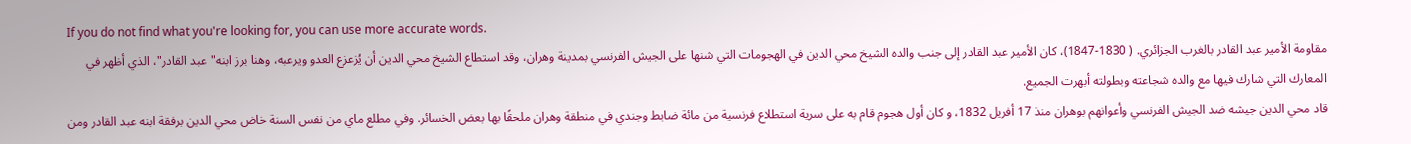If you do not find what you're looking for, you can use more accurate words.
مقاومة الأمير عبد القادر بالغرب الجزائري. ( 1830-1847)، كان الأمير عبد القادر إلى جنب والده الشيخ محي الدين في الهجومات التي شنها على الجيش الفرنسي بمدينة وهران، وقد استطاع الشيخ محي الدين أن يُزعزع العدو ويرعبه، وهنا برز ابنه"عبد القادر"، الذي أظهر في المعارك التي شارك فيها مع والده شجاعته وبطولته أبهرت الجميع.
قاد محي الدين جيشه ضد الجيش الفرنسي وأعوانهم بوهران منذ 17 أفريل 1832، و كان أول هجوم قام به على سرية استطلاع فرنسية من مائة ضابط وجندي في منطقة وهران ملحقًا بها بعض الخسائر. وفي مطلع ماي من نفس السنة خاض محي الدين برفقة ابنه عبد القادر ومن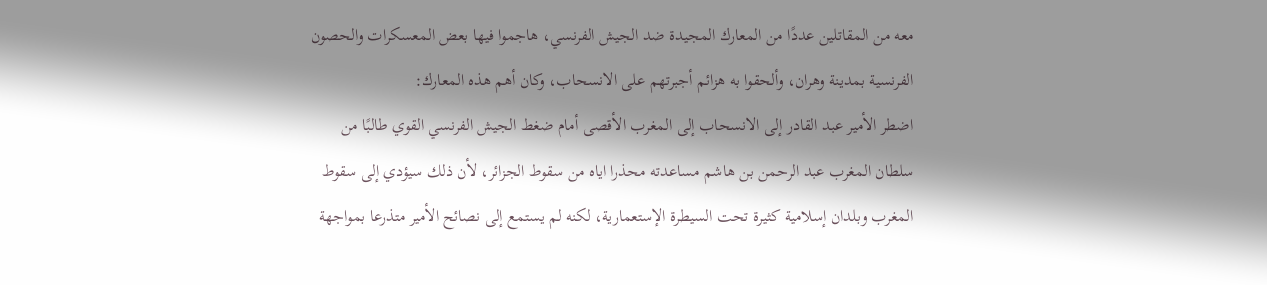معه من المقاتلين عددًا من المعارك المجيدة ضد الجيش الفرنسي، هاجموا فيها بعض المعسكرات والحصون الفرنسية بمدينة وهران، وألحقوا به هزائم أجبرتهم على الانسحاب، وكان أهم هذه المعارك:
اضطر الأمير عبد القادر إلى الانسحاب إلى المغرب الأقصى أمام ضغط الجيش الفرنسي القوي طالبًا من سلطان المغرب عبد الرحمن بن هاشم مساعدته محذرا اياه من سقوط الجزائر، لأن ذلك سيؤدي إلى سقوط المغرب وبلدان إسلامية كثيرة تحت السيطرة الإستعمارية، لكنه لم يستمع إلى نصائح الأمير متذرعا بمواجهة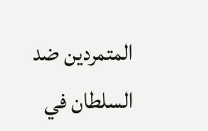المتمردين ضد السلطان في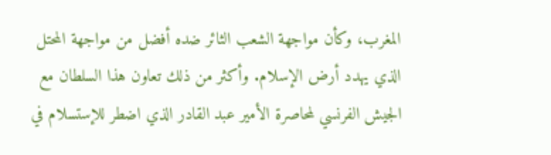المغرب، وكأن مواجهة الشعب الثائر ضده أفضل من مواجهة المحتل الذي يهدد أرض الإسلام. وأكثر من ذلك تعاون هذا السلطان مع الجيش الفرنسي لمحاصرة الأمير عبد القادر الذي اضطر للإستسلام في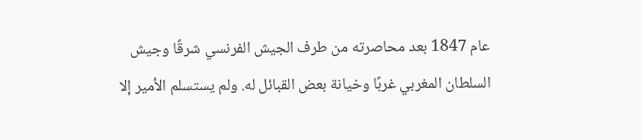عام 1847 بعد محاصرته من طرف الجيش الفرنسي شرقًا وجيش السلطان المغربي غربًا وخيانة بعض القبائل له. ولم يستسلم الأمير إلا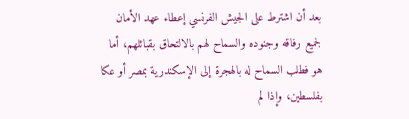بعد أن اشترط على الجيش الفرنسي إعطاء عهد الأمان لجميع رفاقه وجنوده والسماح لهم بالالتحاق بقبائلهم، أما هو فطلب السماح له بالهجرة إلى الإسكندرية بمصر أو عكا بفلسطين، وإذا لم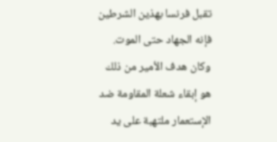تقبل فرنسا بهذين الشرطين فإنه الجهاد حتى الموت. وكان هدف الأمير من ذلك هو إبقاء شعلة المقاومة ضد الإستعمار ملتهبة على يد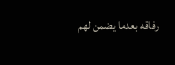رفاقه بعدما يضمن لهم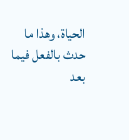الحياة، وهذا ما حدث بالفعل فيما بعد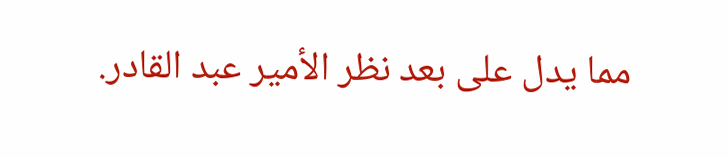مما يدل على بعد نظر الأمير عبد القادر.